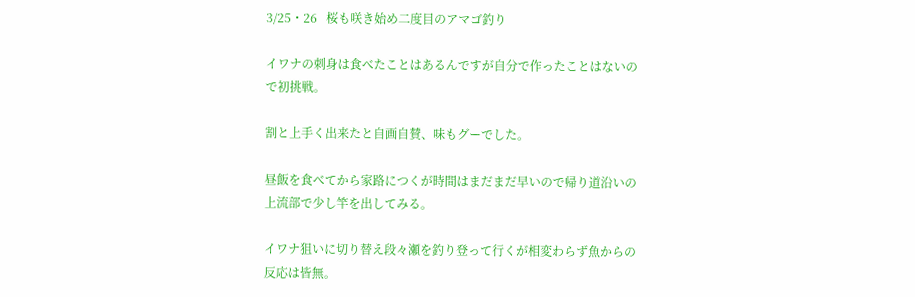3/25・26   桜も咲き始め二度目のアマゴ釣り

イワナの刺身は食べたことはあるんですが自分で作ったことはないので初挑戦。

割と上手く出来たと自画自賛、味もグーでした。

昼飯を食べてから家路につくが時間はまだまだ早いので帰り道沿いの上流部で少し竿を出してみる。

イワナ狙いに切り替え段々瀬を釣り登って行くが相変わらず魚からの反応は皆無。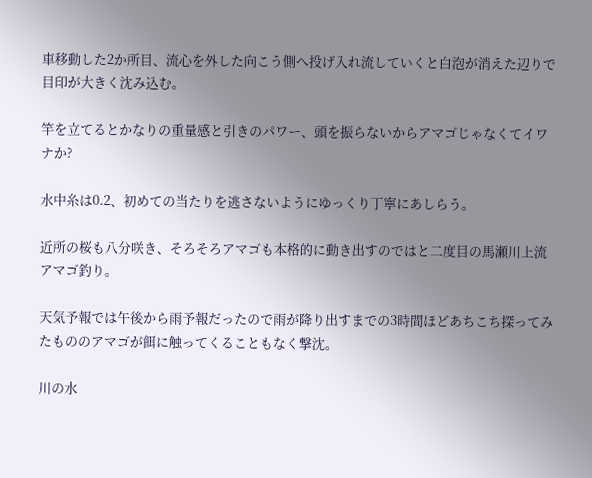車移動した2か所目、流心を外した向こう側へ投げ入れ流していくと白泡が消えた辺りで目印が大きく沈み込む。

竿を立てるとかなりの重量感と引きのパワー、頭を振らないからアマゴじゃなくてイワナか?

水中糸は0.2、初めての当たりを逃さないようにゆっくり丁寧にあしらう。

近所の桜も八分咲き、そろそろアマゴも本格的に動き出すのではと二度目の馬瀬川上流アマゴ釣り。

天気予報では午後から雨予報だったので雨が降り出すまでの3時間ほどあちこち探ってみたもののアマゴが餌に触ってくることもなく撃沈。

川の水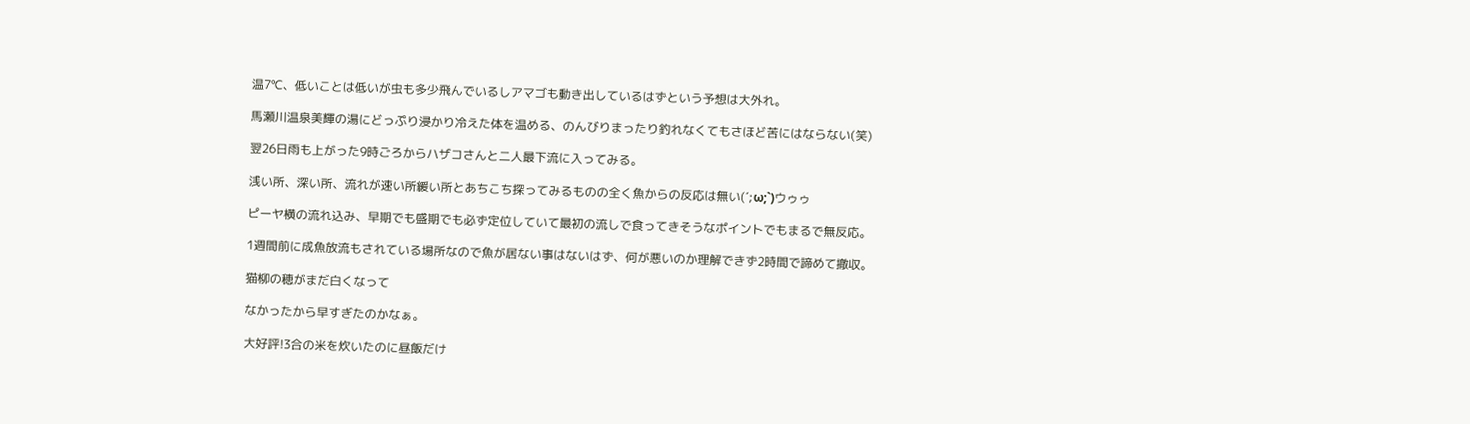温7℃、低いことは低いが虫も多少飛んでいるしアマゴも動き出しているはずという予想は大外れ。

馬瀬川温泉美輝の湯にどっぷり浸かり冷えた体を温める、のんびりまったり釣れなくてもさほど苦にはならない(笑)

翌26日雨も上がった9時ごろからハザコさんと二人最下流に入ってみる。

浅い所、深い所、流れが速い所緩い所とあちこち探ってみるものの全く魚からの反応は無い(´;ω;`)ウゥゥ

ピーヤ横の流れ込み、早期でも盛期でも必ず定位していて最初の流しで食ってきそうなポイントでもまるで無反応。

1週間前に成魚放流もされている場所なので魚が居ない事はないはず、何が悪いのか理解できず2時間で諦めて撤収。

猫柳の穂がまだ白くなって

なかったから早すぎたのかなぁ。

大好評!3合の米を炊いたのに昼飯だけ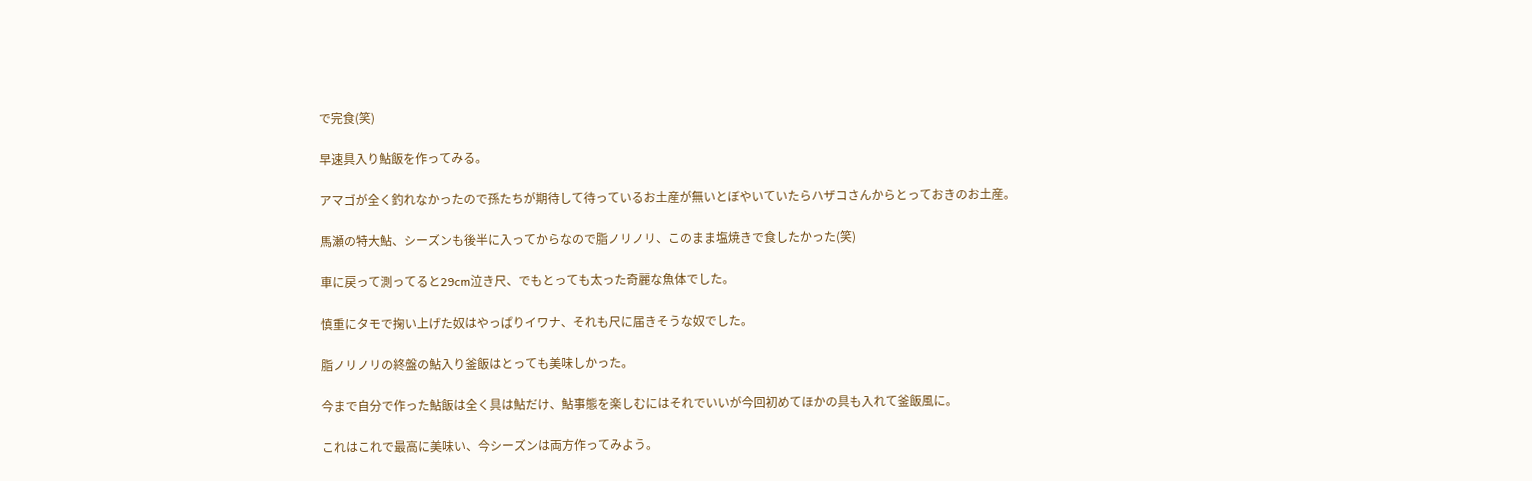で完食(笑)

早速具入り鮎飯を作ってみる。

アマゴが全く釣れなかったので孫たちが期待して待っているお土産が無いとぼやいていたらハザコさんからとっておきのお土産。

馬瀬の特大鮎、シーズンも後半に入ってからなので脂ノリノリ、このまま塩焼きで食したかった(笑)

車に戻って測ってると29cm泣き尺、でもとっても太った奇麗な魚体でした。

慎重にタモで掬い上げた奴はやっぱりイワナ、それも尺に届きそうな奴でした。

脂ノリノリの終盤の鮎入り釜飯はとっても美味しかった。

今まで自分で作った鮎飯は全く具は鮎だけ、鮎事態を楽しむにはそれでいいが今回初めてほかの具も入れて釜飯風に。

これはこれで最高に美味い、今シーズンは両方作ってみよう。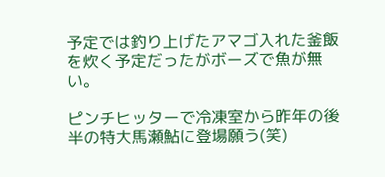予定では釣り上げたアマゴ入れた釜飯を炊く予定だったがボーズで魚が無い。

ピンチヒッターで冷凍室から昨年の後半の特大馬瀬鮎に登場願う(笑)